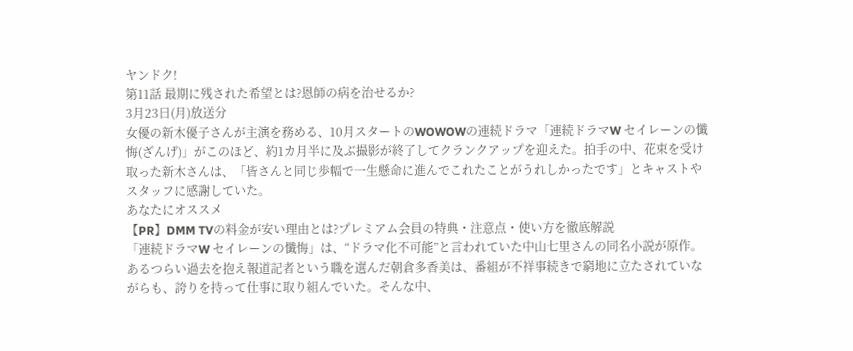ヤンドク!
第11話 最期に残された希望とは?恩師の病を治せるか?
3月23日(月)放送分
女優の新木優子さんが主演を務める、10月スタートのWOWOWの連続ドラマ「連続ドラマW セイレーンの懺悔(ざんげ)」がこのほど、約1カ月半に及ぶ撮影が終了してクランクアップを迎えた。拍手の中、花束を受け取った新木さんは、「皆さんと同じ歩幅で一生懸命に進んでこれたことがうれしかったです」とキャストやスタッフに感謝していた。
あなたにオススメ
【PR】DMM TVの料金が安い理由とは?プレミアム会員の特典・注意点・使い方を徹底解説
「連続ドラマW セイレーンの懺悔」は、“ドラマ化不可能”と言われていた中山七里さんの同名小説が原作。あるつらい過去を抱え報道記者という職を選んだ朝倉多香美は、番組が不祥事続きで窮地に立たされていながらも、誇りを持って仕事に取り組んでいた。そんな中、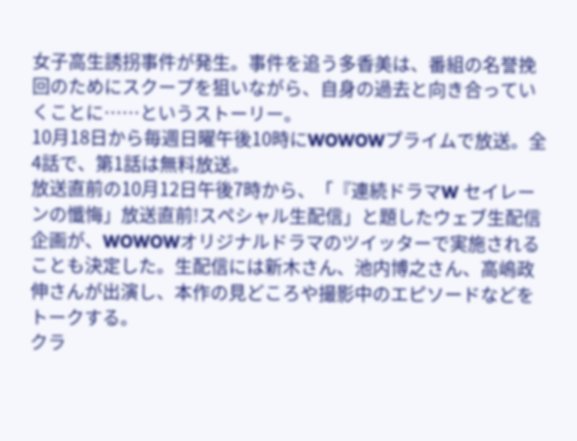女子高生誘拐事件が発生。事件を追う多香美は、番組の名誉挽回のためにスクープを狙いながら、自身の過去と向き合っていくことに……というストーリー。
10月18日から毎週日曜午後10時にWOWOWプライムで放送。全4話で、第1話は無料放送。
放送直前の10月12日午後7時から、「『連続ドラマW セイレーンの懺悔」放送直前!スペシャル生配信」と題したウェブ生配信企画が、WOWOWオリジナルドラマのツイッターで実施されることも決定した。生配信には新木さん、池内博之さん、高嶋政伸さんが出演し、本作の見どころや撮影中のエピソードなどをトークする。
クラ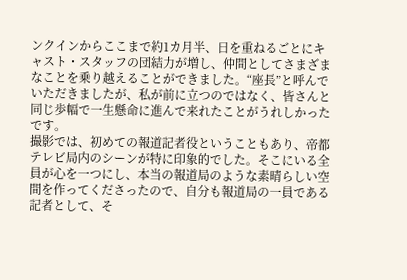ンクインからここまで約1カ月半、日を重ねるごとにキャスト・スタッフの団結力が増し、仲間としてさまざまなことを乗り越えることができました。“座長”と呼んでいただきましたが、私が前に立つのではなく、皆さんと同じ歩幅で一生懸命に進んで来れたことがうれしかったです。
撮影では、初めての報道記者役ということもあり、帝都テレビ局内のシーンが特に印象的でした。そこにいる全員が心を一つにし、本当の報道局のような素晴らしい空間を作ってくださったので、自分も報道局の一員である記者として、そ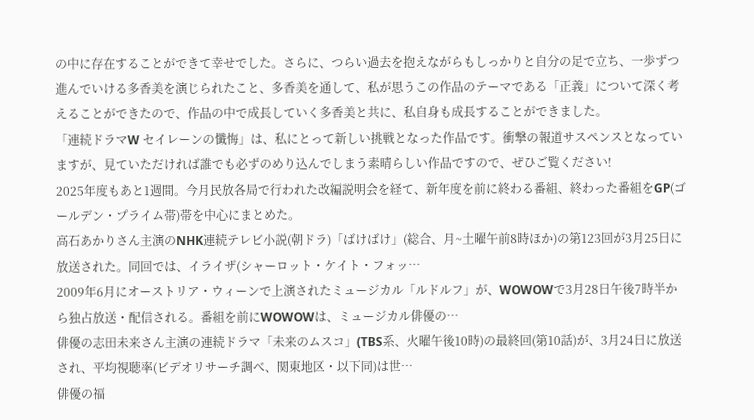の中に存在することができて幸せでした。さらに、つらい過去を抱えながらもしっかりと自分の足で立ち、一歩ずつ進んでいける多香美を演じられたこと、多香美を通して、私が思うこの作品のテーマである「正義」について深く考えることができたので、作品の中で成長していく多香美と共に、私自身も成長することができました。
「連続ドラマW セイレーンの懺悔」は、私にとって新しい挑戦となった作品です。衝撃の報道サスペンスとなっていますが、見ていただければ誰でも必ずのめり込んでしまう素晴らしい作品ですので、ぜひご覧ください!
2025年度もあと1週間。今月民放各局で行われた改編説明会を経て、新年度を前に終わる番組、終わった番組をGP(ゴールデン・プライム帯)帯を中心にまとめた。
高石あかりさん主演のNHK連続テレビ小説(朝ドラ)「ばけばけ」(総合、月~土曜午前8時ほか)の第123回が3月25日に放送された。同回では、イライザ(シャーロット・ケイト・フォッ…
2009年6月にオーストリア・ウィーンで上演されたミュージカル「ルドルフ」が、WOWOWで3月28日午後7時半から独占放送・配信される。番組を前にWOWOWは、ミュージカル俳優の…
俳優の志田未来さん主演の連続ドラマ「未来のムスコ」(TBS系、火曜午後10時)の最終回(第10話)が、3月24日に放送され、平均視聴率(ビデオリサーチ調べ、関東地区・以下同)は世…
俳優の福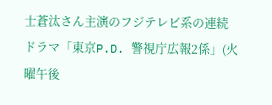士蒼汰さん主演のフジテレビ系の連続ドラマ「東京P.D. 警視庁広報2係」(火曜午後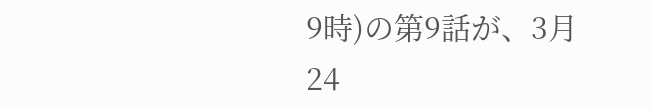9時)の第9話が、3月24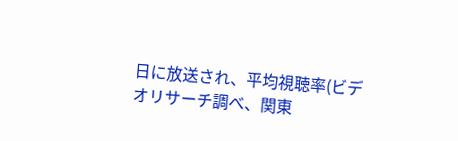日に放送され、平均視聴率(ビデオリサーチ調べ、関東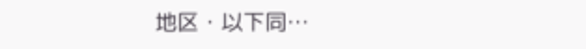地区・以下同…